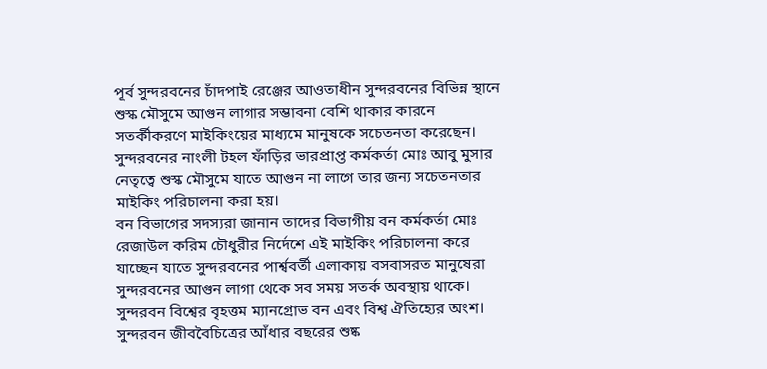পূর্ব সুন্দরবনের চাঁদপাই রেঞ্জের আওতাধীন সুন্দরবনের বিভিন্ন স্থানে শুস্ক মৌসুমে আগুন লাগার সম্ভাবনা বেশি থাকার কারনে সতর্কীকরণে মাইকিংয়ের মাধ্যমে মানুষকে সচেতনতা করেছেন। সুন্দরবনের নাংলী টহল ফাঁড়ির ভারপ্রাপ্ত কর্মকর্তা মোঃ আবু মুসার নেতৃত্বে শুস্ক মৌসুমে যাতে আগুন না লাগে তার জন্য সচেতনতার মাইকিং পরিচালনা করা হয়।
বন বিভাগের সদস্যরা জানান তাদের বিভাগীয় বন কর্মকর্তা মোঃ রেজাউল করিম চৌধুরীর নির্দেশে এই মাইকিং পরিচালনা করে যাচ্ছেন যাতে সুন্দরবনের পার্শ্ববর্তী এলাকায় বসবাসরত মানুষেরা সুন্দরবনের আগুন লাগা থেকে সব সময় সতর্ক অবস্থায় থাকে। সুন্দরবন বিশ্বের বৃহত্তম ম্যানগ্রোভ বন এবং বিশ্ব ঐতিহ্যের অংশ। সুন্দরবন জীববৈচিত্রের আঁধার বছরের শুষ্ক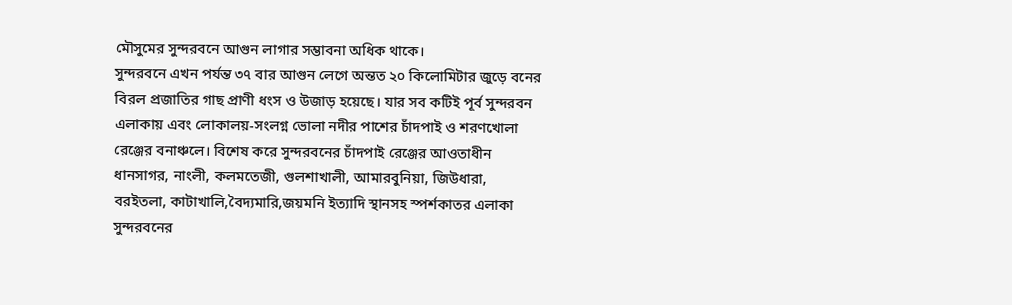মৌসুমের সুন্দরবনে আগুন লাগার সম্ভাবনা অধিক থাকে।
সুন্দরবনে এখন পর্যন্ত ৩৭ বার আগুন লেগে অন্তত ২০ কিলোমিটার জুড়ে বনের বিরল প্রজাতির গাছ প্রাণী ধংস ও উজাড় হয়েছে। যার সব কটিই পূর্ব সুন্দরবন এলাকায় এবং লোকালয়-সংলগ্ন ভোলা নদীর পাশের চাঁদপাই ও শরণখোলা রেঞ্জের বনাঞ্চলে। বিশেষ করে সুন্দরবনের চাঁদপাই রেঞ্জের আওতাধীন ধানসাগর, নাংলী, কলমতেজী, গুলশাখালী, আমারবুনিয়া, জিউধারা, বরইতলা, কাটাখালি,বৈদ্যমারি,জয়মনি ইত্যাদি স্থানসহ স্পর্শকাতর এলাকা সুন্দরবনের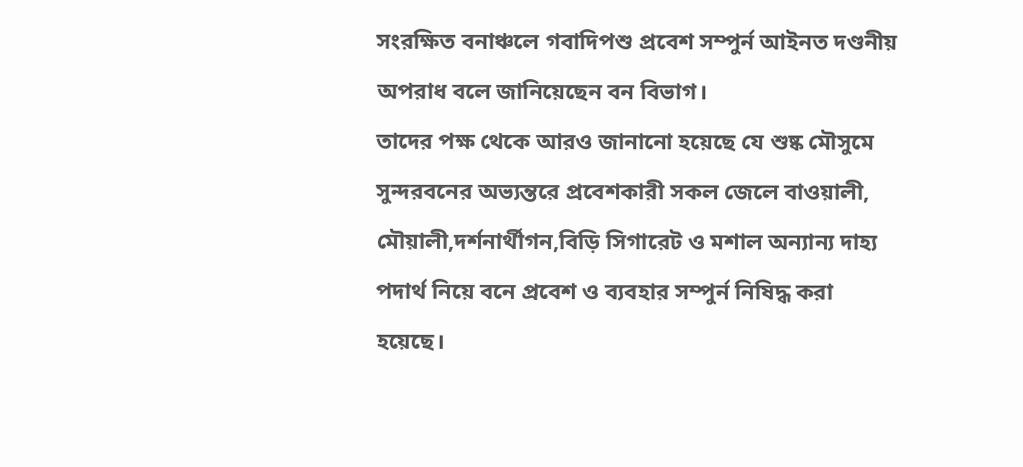সংরক্ষিত বনাঞ্চলে গবাদিপশু প্রবেশ সম্পুর্ন আইনত দণ্ডনীয় অপরাধ বলে জানিয়েছেন বন বিভাগ।
তাদের পক্ষ থেকে আরও জানানো হয়েছে যে শুষ্ক মৌসুমে সুন্দরবনের অভ্যন্তরে প্রবেশকারী সকল জেলে বাওয়ালী, মৌয়ালী,দর্শনার্থীগন,বিড়ি সিগারেট ও মশাল অন্যান্য দাহ্য পদার্থ নিয়ে বনে প্রবেশ ও ব্যবহার সম্পুর্ন নিষিদ্ধ করা হয়েছে।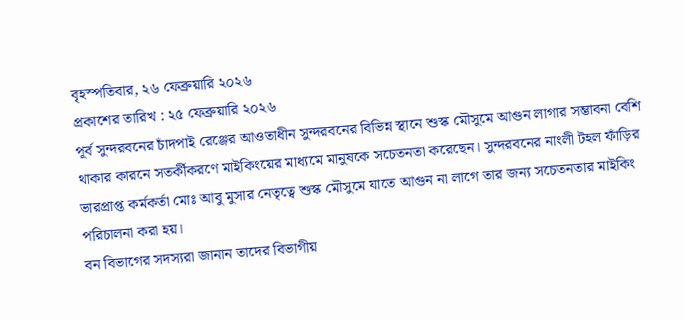বৃহস্পতিবার, ২৬ ফেব্রুয়ারি ২০২৬
প্রকাশের তারিখ : ২৫ ফেব্রুয়ারি ২০২৬
পূর্ব সুন্দরবনের চাঁদপাই রেঞ্জের আওতাধীন সুন্দরবনের বিভিন্ন স্থানে শুস্ক মৌসুমে আগুন লাগার সম্ভাবনা বেশি থাকার কারনে সতর্কীকরণে মাইকিংয়ের মাধ্যমে মানুষকে সচেতনতা করেছেন। সুন্দরবনের নাংলী টহল ফাঁড়ির ভারপ্রাপ্ত কর্মকর্তা মোঃ আবু মুসার নেতৃত্বে শুস্ক মৌসুমে যাতে আগুন না লাগে তার জন্য সচেতনতার মাইকিং পরিচালনা করা হয়।
বন বিভাগের সদস্যরা জানান তাদের বিভাগীয়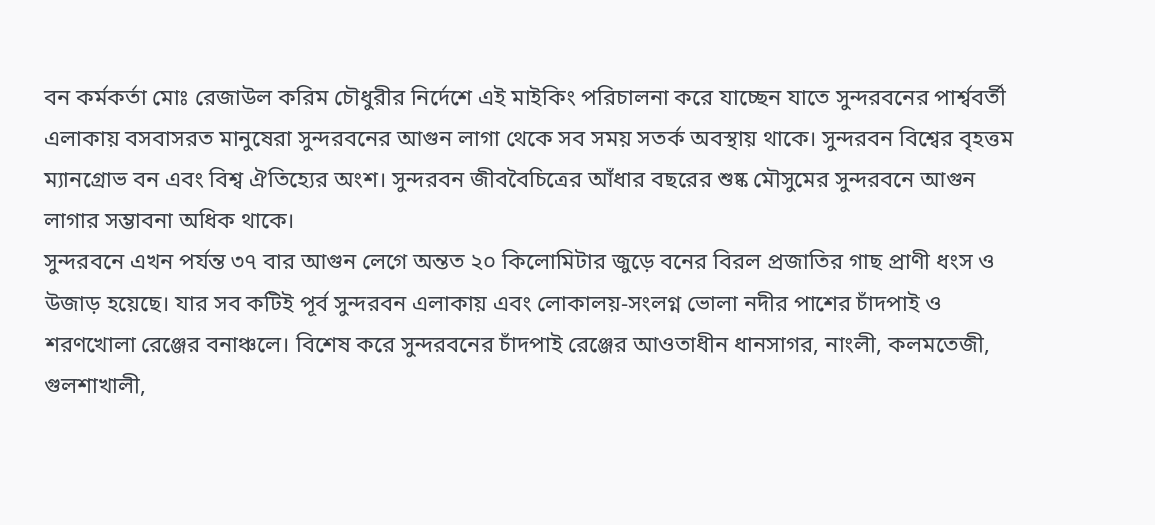বন কর্মকর্তা মোঃ রেজাউল করিম চৌধুরীর নির্দেশে এই মাইকিং পরিচালনা করে যাচ্ছেন যাতে সুন্দরবনের পার্শ্ববর্তী এলাকায় বসবাসরত মানুষেরা সুন্দরবনের আগুন লাগা থেকে সব সময় সতর্ক অবস্থায় থাকে। সুন্দরবন বিশ্বের বৃহত্তম ম্যানগ্রোভ বন এবং বিশ্ব ঐতিহ্যের অংশ। সুন্দরবন জীববৈচিত্রের আঁধার বছরের শুষ্ক মৌসুমের সুন্দরবনে আগুন লাগার সম্ভাবনা অধিক থাকে।
সুন্দরবনে এখন পর্যন্ত ৩৭ বার আগুন লেগে অন্তত ২০ কিলোমিটার জুড়ে বনের বিরল প্রজাতির গাছ প্রাণী ধংস ও উজাড় হয়েছে। যার সব কটিই পূর্ব সুন্দরবন এলাকায় এবং লোকালয়-সংলগ্ন ভোলা নদীর পাশের চাঁদপাই ও শরণখোলা রেঞ্জের বনাঞ্চলে। বিশেষ করে সুন্দরবনের চাঁদপাই রেঞ্জের আওতাধীন ধানসাগর, নাংলী, কলমতেজী, গুলশাখালী,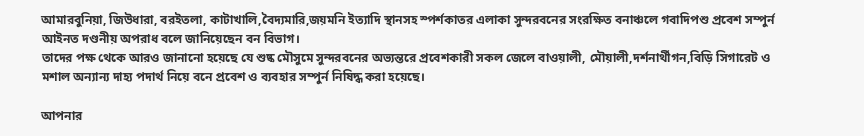আমারবুনিয়া, জিউধারা, বরইতলা, কাটাখালি,বৈদ্যমারি,জয়মনি ইত্যাদি স্থানসহ স্পর্শকাতর এলাকা সুন্দরবনের সংরক্ষিত বনাঞ্চলে গবাদিপশু প্রবেশ সম্পুর্ন আইনত দণ্ডনীয় অপরাধ বলে জানিয়েছেন বন বিভাগ।
তাদের পক্ষ থেকে আরও জানানো হয়েছে যে শুষ্ক মৌসুমে সুন্দরবনের অভ্যন্তরে প্রবেশকারী সকল জেলে বাওয়ালী, মৌয়ালী,দর্শনার্থীগন,বিড়ি সিগারেট ও মশাল অন্যান্য দাহ্য পদার্থ নিয়ে বনে প্রবেশ ও ব্যবহার সম্পুর্ন নিষিদ্ধ করা হয়েছে।

আপনার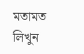মতামত লিখুন